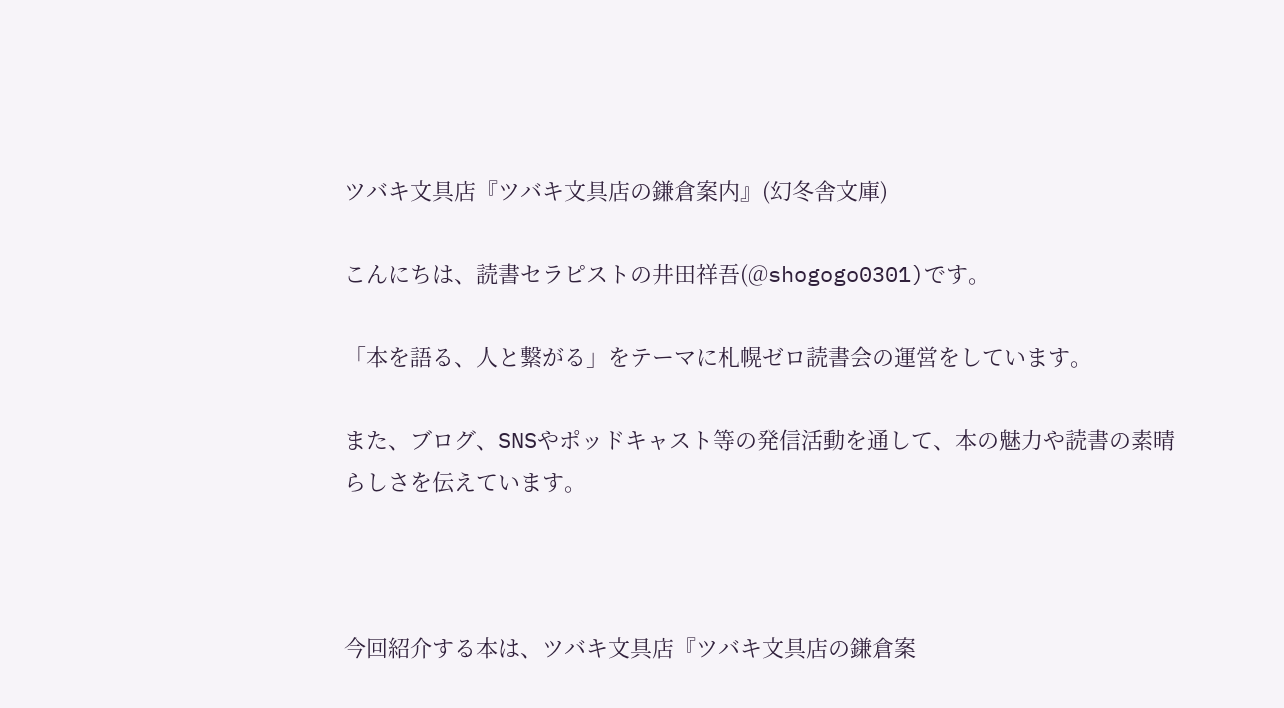ツバキ文具店『ツバキ文具店の鎌倉案内』(幻冬舎文庫)

こんにちは、読書セラピストの井田祥吾(@shogogo0301)です。

「本を語る、人と繋がる」をテーマに札幌ゼロ読書会の運営をしています。

また、ブログ、SNSやポッドキャスト等の発信活動を通して、本の魅力や読書の素晴らしさを伝えています。



今回紹介する本は、ツバキ文具店『ツバキ文具店の鎌倉案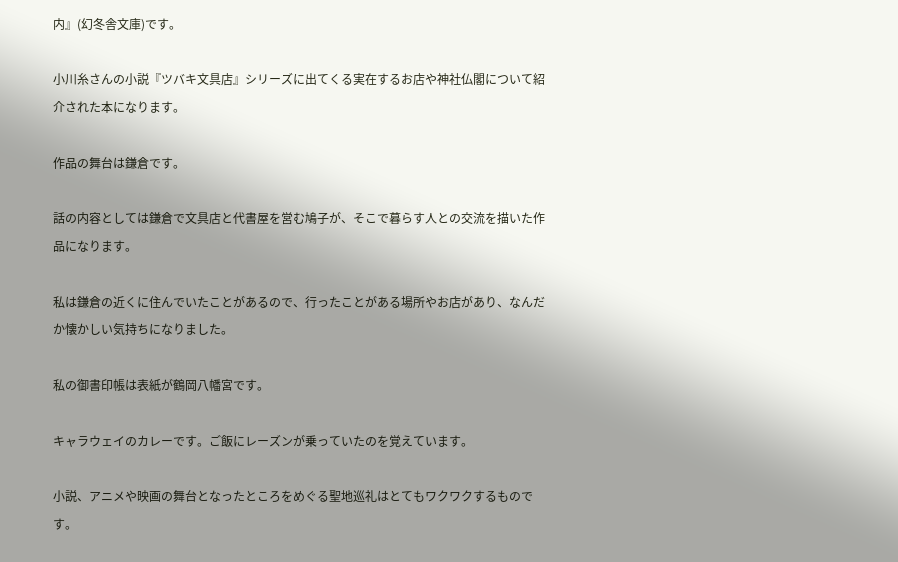内』(幻冬舎文庫)です。

小川糸さんの小説『ツバキ文具店』シリーズに出てくる実在するお店や神社仏閣について紹介された本になります。

作品の舞台は鎌倉です。

話の内容としては鎌倉で文具店と代書屋を営む鳩子が、そこで暮らす人との交流を描いた作品になります。

私は鎌倉の近くに住んでいたことがあるので、行ったことがある場所やお店があり、なんだか懐かしい気持ちになりました。

私の御書印帳は表紙が鶴岡八幡宮です。

キャラウェイのカレーです。ご飯にレーズンが乗っていたのを覚えています。

小説、アニメや映画の舞台となったところをめぐる聖地巡礼はとてもワクワクするものです。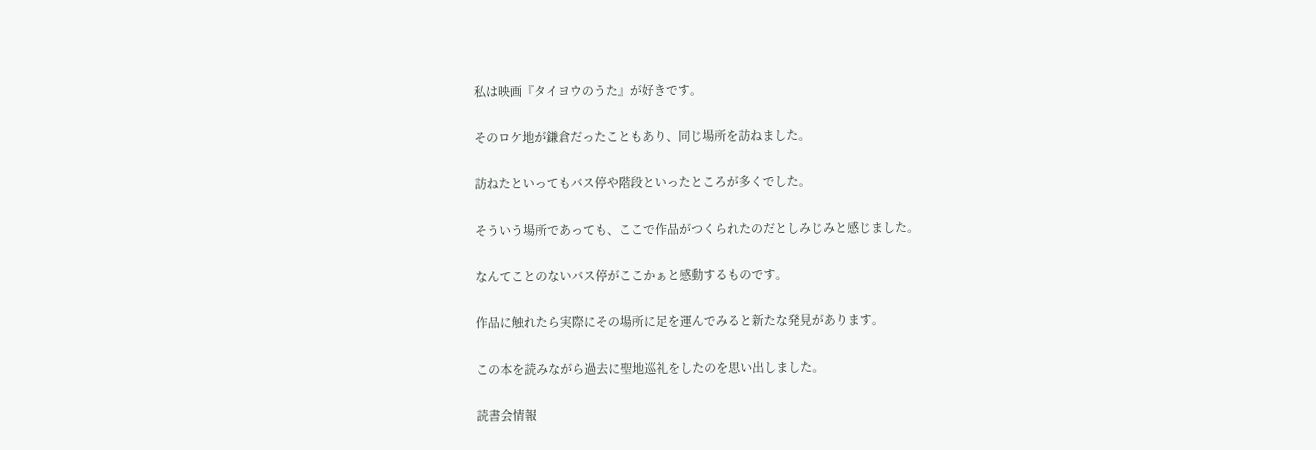私は映画『タイヨウのうた』が好きです。

そのロケ地が鎌倉だったこともあり、同じ場所を訪ねました。

訪ねたといってもバス停や階段といったところが多くでした。

そういう場所であっても、ここで作品がつくられたのだとしみじみと感じました。

なんてことのないバス停がここかぁと感動するものです。

作品に触れたら実際にその場所に足を運んでみると新たな発見があります。

この本を読みながら過去に聖地巡礼をしたのを思い出しました。

読書会情報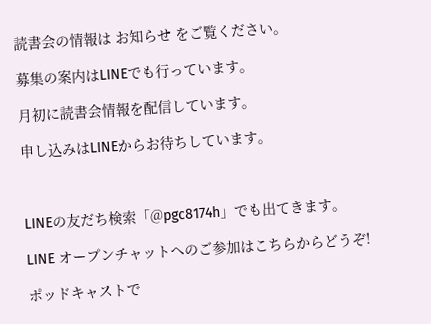読書会の情報は お知らせ をご覧ください。

募集の案内はLINEでも行っています。

月初に読書会情報を配信しています。

申し込みはLINEからお待ちしています。



LINEの友だち検索「@pgc8174h」でも出てきます。

LINE オープンチャットへのご参加はこちらからどうぞ!

ポッドキャストで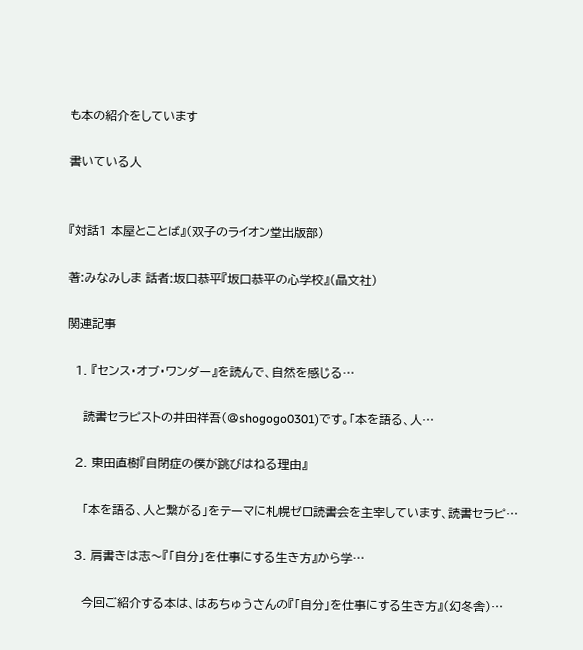も本の紹介をしています

書いている人


『対話1 本屋とことば』(双子のライオン堂出版部)

著:みなみしま 話者:坂口恭平『坂口恭平の心学校』(晶文社)

関連記事

  1. 『センス・オブ・ワンダー』を読んで、自然を感じる…

    読書セラピストの井田祥吾(@shogogo0301)です。「本を語る、人…

  2. 東田直樹『自閉症の僕が跳びはねる理由』

    「本を語る、人と繋がる」をテーマに札幌ゼロ読書会を主宰しています、読書セラピ…

  3. 肩書きは志〜『「自分」を仕事にする生き方』から学…

    今回ご紹介する本は、はあちゅうさんの『「自分」を仕事にする生き方』(幻冬舎)…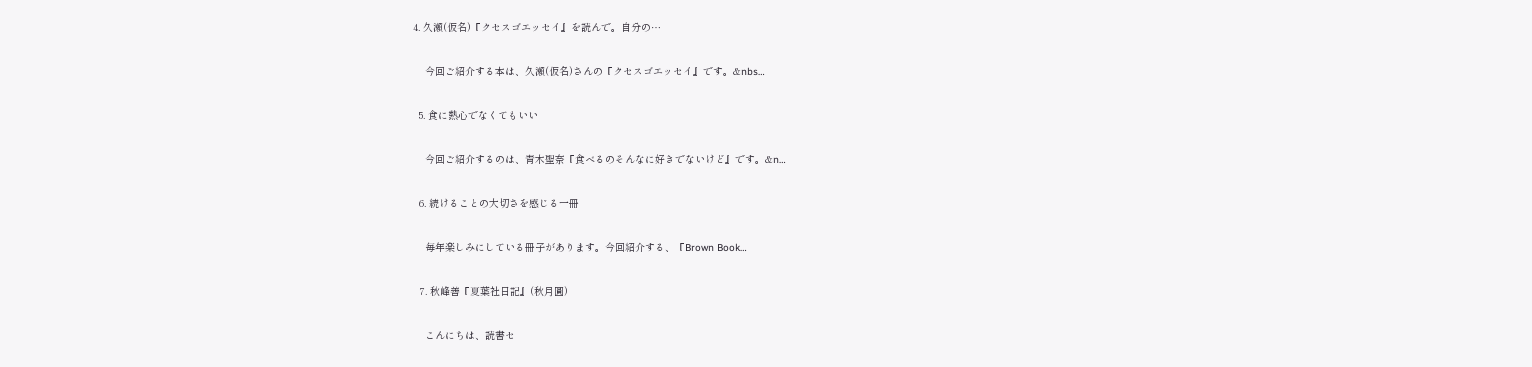4. 久瀬(仮名)『クセスゴエッセイ』を読んで。自分の…

    今回ご紹介する本は、久瀬(仮名)さんの『クセスゴエッセイ』です。&nbs…

  5. 食に熱心でなくてもいい

    今回ご紹介するのは、青木聖奈『食べるのそんなに好きでないけど』です。&n…

  6. 続けることの大切さを感じる一冊

    毎年楽しみにしている冊子があります。今回紹介する、『Brown Book…

  7. 秋峰善『夏葉社日記』(秋月圓)

    こんにちは、読書セ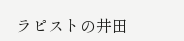ラピストの井田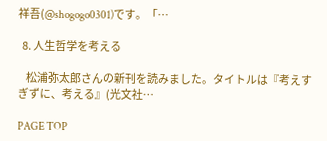祥吾(@shogogo0301)です。「…

  8. 人生哲学を考える

    松浦弥太郎さんの新刊を読みました。タイトルは『考えすぎずに、考える』(光文社…

PAGE TOP